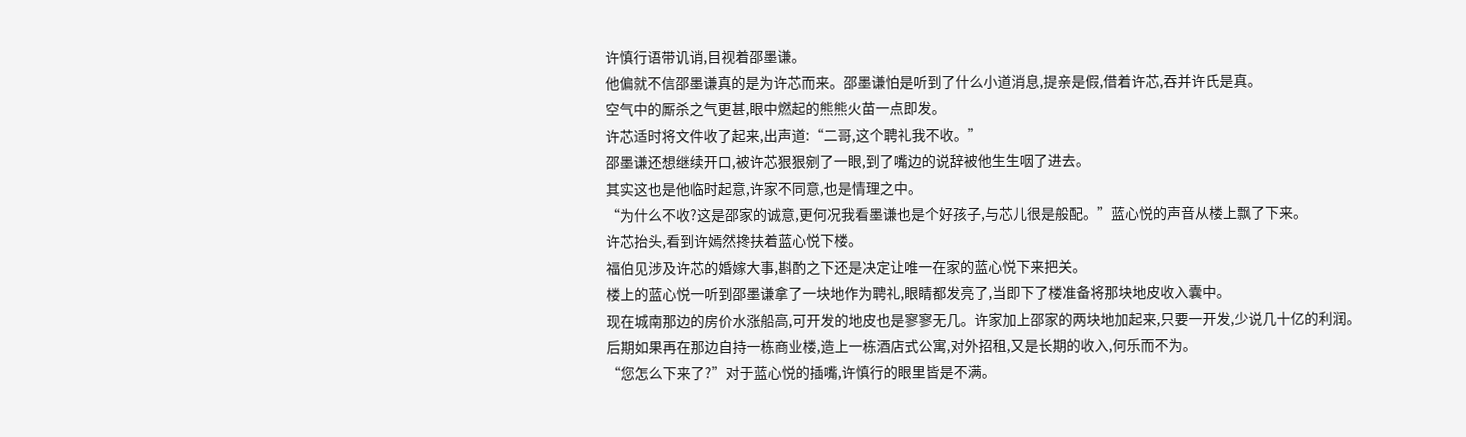许慎行语带讥诮,目视着邵墨谦。
他偏就不信邵墨谦真的是为许芯而来。邵墨谦怕是听到了什么小道消息,提亲是假,借着许芯,吞并许氏是真。
空气中的厮杀之气更甚,眼中燃起的熊熊火苗一点即发。
许芯适时将文件收了起来,出声道:“二哥,这个聘礼我不收。”
邵墨谦还想继续开口,被许芯狠狠剜了一眼,到了嘴边的说辞被他生生咽了进去。
其实这也是他临时起意,许家不同意,也是情理之中。
“为什么不收?这是邵家的诚意,更何况我看墨谦也是个好孩子,与芯儿很是般配。”蓝心悦的声音从楼上飘了下来。
许芯抬头,看到许嫣然搀扶着蓝心悦下楼。
福伯见涉及许芯的婚嫁大事,斟酌之下还是决定让唯一在家的蓝心悦下来把关。
楼上的蓝心悦一听到邵墨谦拿了一块地作为聘礼,眼睛都发亮了,当即下了楼准备将那块地皮收入囊中。
现在城南那边的房价水涨船高,可开发的地皮也是寥寥无几。许家加上邵家的两块地加起来,只要一开发,少说几十亿的利润。
后期如果再在那边自持一栋商业楼,造上一栋酒店式公寓,对外招租,又是长期的收入,何乐而不为。
“您怎么下来了?”对于蓝心悦的插嘴,许慎行的眼里皆是不满。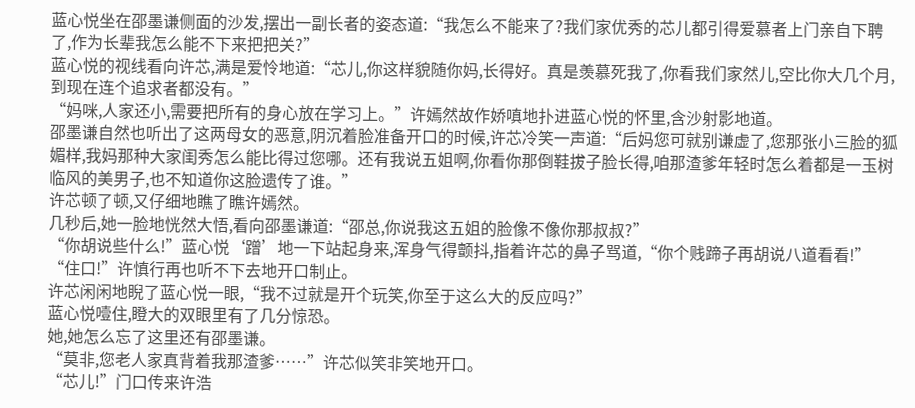蓝心悦坐在邵墨谦侧面的沙发,摆出一副长者的姿态道:“我怎么不能来了?我们家优秀的芯儿都引得爱慕者上门亲自下聘了,作为长辈我怎么能不下来把把关?”
蓝心悦的视线看向许芯,满是爱怜地道:“芯儿,你这样貌随你妈,长得好。真是羡慕死我了,你看我们家然儿,空比你大几个月,到现在连个追求者都没有。”
“妈咪,人家还小,需要把所有的身心放在学习上。”许嫣然故作娇嗔地扑进蓝心悦的怀里,含沙射影地道。
邵墨谦自然也听出了这两母女的恶意,阴沉着脸准备开口的时候,许芯冷笑一声道:“后妈您可就别谦虚了,您那张小三脸的狐媚样,我妈那种大家闺秀怎么能比得过您哪。还有我说五姐啊,你看你那倒鞋拔子脸长得,咱那渣爹年轻时怎么着都是一玉树临风的美男子,也不知道你这脸遗传了谁。”
许芯顿了顿,又仔细地瞧了瞧许嫣然。
几秒后,她一脸地恍然大悟,看向邵墨谦道:“邵总,你说我这五姐的脸像不像你那叔叔?”
“你胡说些什么!”蓝心悦‘蹭’地一下站起身来,浑身气得颤抖,指着许芯的鼻子骂道,“你个贱蹄子再胡说八道看看!”
“住口!”许慎行再也听不下去地开口制止。
许芯闲闲地睨了蓝心悦一眼,“我不过就是开个玩笑,你至于这么大的反应吗?”
蓝心悦噎住,瞪大的双眼里有了几分惊恐。
她,她怎么忘了这里还有邵墨谦。
“莫非,您老人家真背着我那渣爹……”许芯似笑非笑地开口。
“芯儿!”门口传来许浩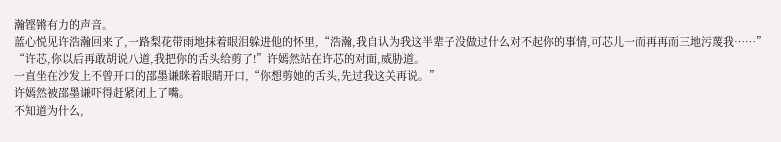瀚铿锵有力的声音。
蓝心悦见许浩瀚回来了,一路梨花带雨地抹着眼泪躲进他的怀里,“浩瀚,我自认为我这半辈子没做过什么对不起你的事情,可芯儿一而再再而三地污蔑我……”
“许芯,你以后再敢胡说八道,我把你的舌头给剪了!”许嫣然站在许芯的对面,威胁道。
一直坐在沙发上不曾开口的邵墨谦眯着眼睛开口,“你想剪她的舌头,先过我这关再说。”
许嫣然被邵墨谦吓得赶紧闭上了嘴。
不知道为什么,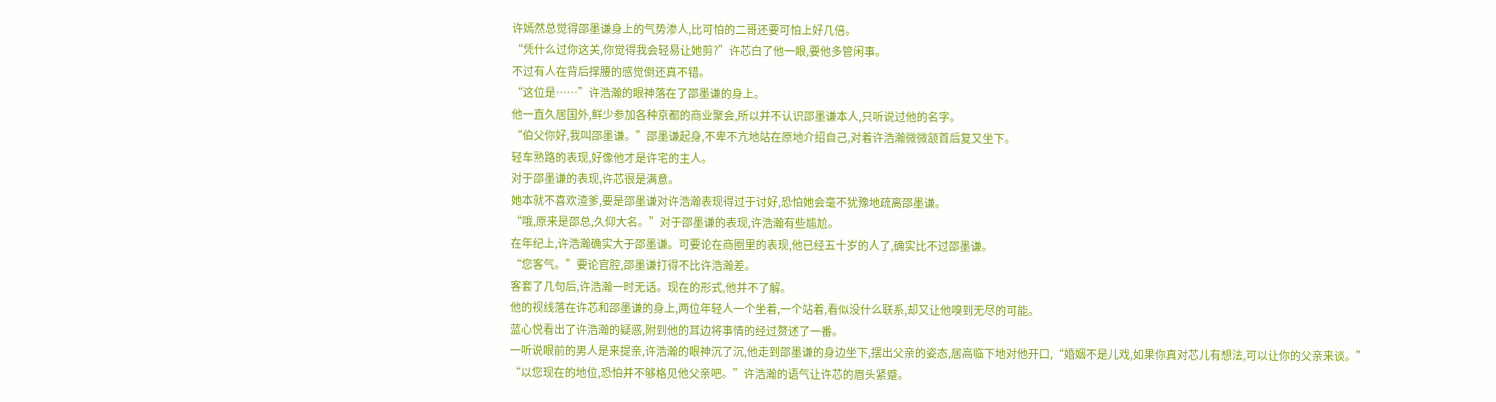许嫣然总觉得邵墨谦身上的气势渗人,比可怕的二哥还要可怕上好几倍。
“凭什么过你这关,你觉得我会轻易让她剪?”许芯白了他一眼,要他多管闲事。
不过有人在背后撑腰的感觉倒还真不错。
“这位是……”许浩瀚的眼神落在了邵墨谦的身上。
他一直久居国外,鲜少参加各种京都的商业聚会,所以并不认识邵墨谦本人,只听说过他的名字。
“伯父你好,我叫邵墨谦。”邵墨谦起身,不卑不亢地站在原地介绍自己,对着许浩瀚微微颔首后复又坐下。
轻车熟路的表现,好像他才是许宅的主人。
对于邵墨谦的表现,许芯很是满意。
她本就不喜欢渣爹,要是邵墨谦对许浩瀚表现得过于讨好,恐怕她会毫不犹豫地疏离邵墨谦。
“哦,原来是邵总,久仰大名。”对于邵墨谦的表现,许浩瀚有些尴尬。
在年纪上,许浩瀚确实大于邵墨谦。可要论在商圈里的表现,他已经五十岁的人了,确实比不过邵墨谦。
“您客气。”要论官腔,邵墨谦打得不比许浩瀚差。
客套了几句后,许浩瀚一时无话。现在的形式,他并不了解。
他的视线落在许芯和邵墨谦的身上,两位年轻人一个坐着,一个站着,看似没什么联系,却又让他嗅到无尽的可能。
蓝心悦看出了许浩瀚的疑惑,附到他的耳边将事情的经过赘述了一番。
一听说眼前的男人是来提亲,许浩瀚的眼神沉了沉,他走到邵墨谦的身边坐下,摆出父亲的姿态,居高临下地对他开口,“婚姻不是儿戏,如果你真对芯儿有想法,可以让你的父亲来谈。”
“以您现在的地位,恐怕并不够格见他父亲吧。”许浩瀚的语气让许芯的眉头紧蹙。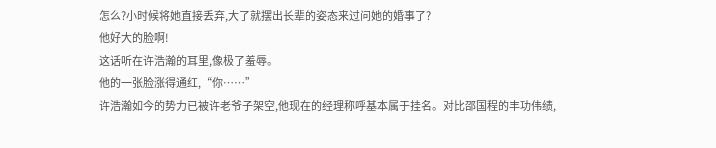怎么?小时候将她直接丢弃,大了就摆出长辈的姿态来过问她的婚事了?
他好大的脸啊!
这话听在许浩瀚的耳里,像极了羞辱。
他的一张脸涨得通红,“你……”
许浩瀚如今的势力已被许老爷子架空,他现在的经理称呼基本属于挂名。对比邵国程的丰功伟绩,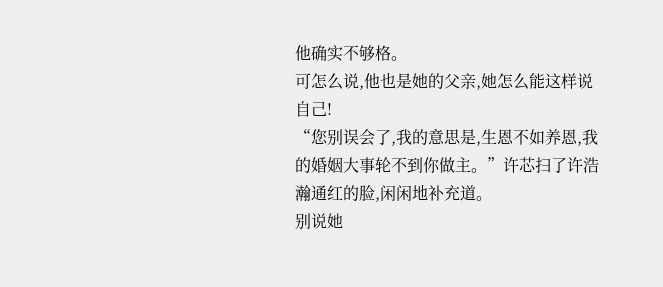他确实不够格。
可怎么说,他也是她的父亲,她怎么能这样说自己!
“您别误会了,我的意思是,生恩不如养恩,我的婚姻大事轮不到你做主。”许芯扫了许浩瀚通红的脸,闲闲地补充道。
别说她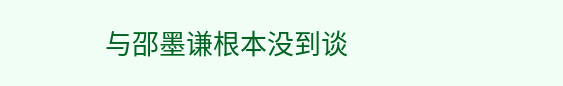与邵墨谦根本没到谈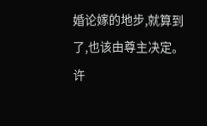婚论嫁的地步,就算到了,也该由尊主决定。
许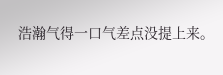浩瀚气得一口气差点没提上来。